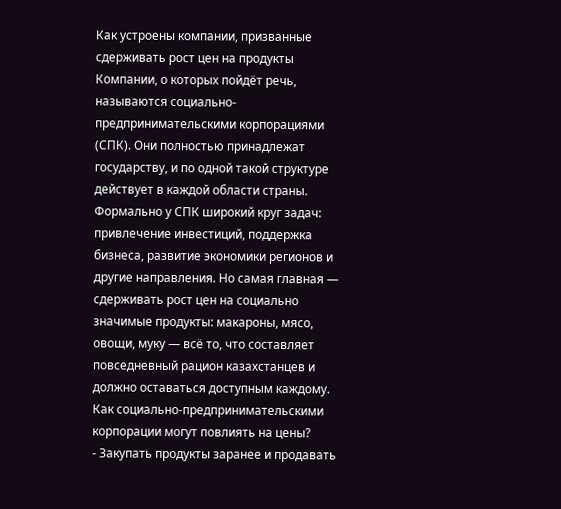Как устроены компании, призванные сдерживать рост цен на продукты
Компании, о которых пойдёт речь, называются социально-предпринимательскими корпорациями (СПК). Они полностью принадлежат государству, и по одной такой структуре действует в каждой области страны. Формально у СПК широкий круг задач: привлечение инвестиций, поддержка бизнеса, развитие экономики регионов и другие направления. Но самая главная — сдерживать рост цен на социально значимые продукты: макароны, мясо, овощи, муку — всё то, что составляет повседневный рацион казахстанцев и должно оставаться доступным каждому.
Как социально-предпринимательскими корпорации могут повлиять на цены?
- Закупать продукты заранее и продавать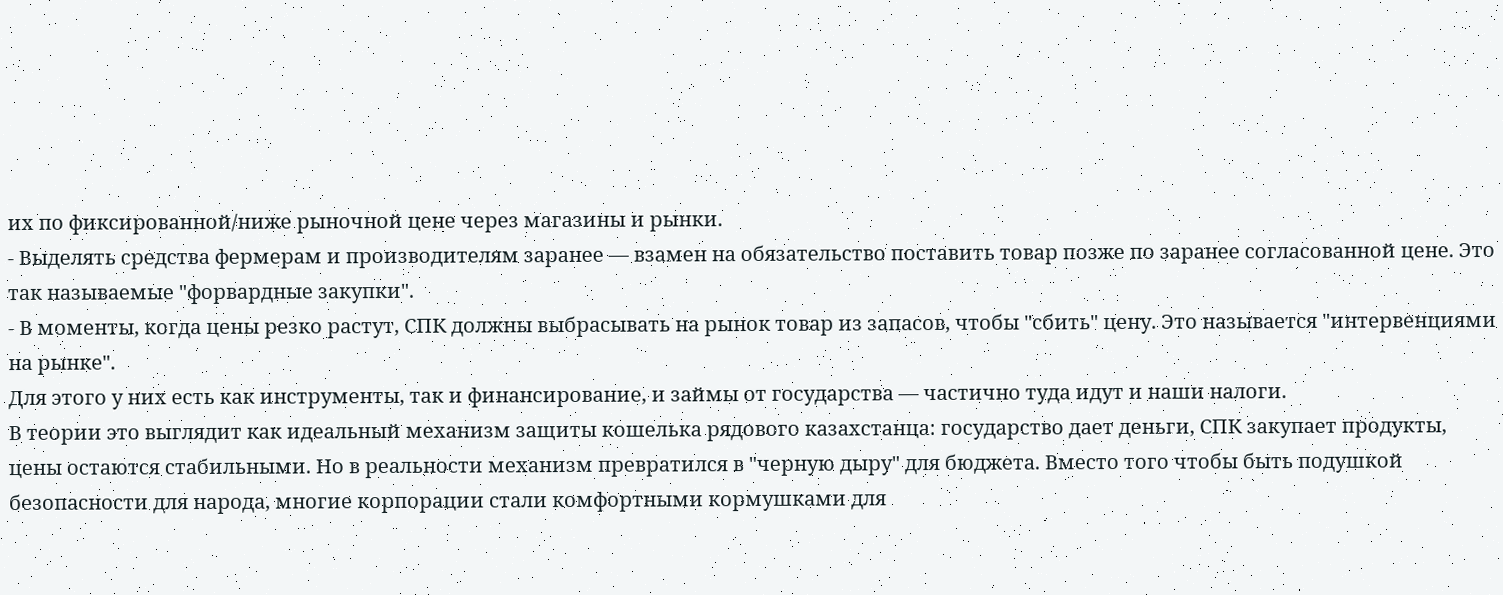их по фиксированной/ниже рыночной цене через магазины и рынки.
- Выделять средства фермерам и производителям заранее — взамен на обязательство поставить товар позже по заранее согласованной цене. Это так называемые "форвардные закупки".
- В моменты, когда цены резко растут, СПК должны выбрасывать на рынок товар из запасов, чтобы "сбить" цену. Это называется "интервенциями на рынке".
Для этого у них есть как инструменты, так и финансирование, и займы от государства — частично туда идут и наши налоги.
В теории это выглядит как идеальный механизм защиты кошелька рядового казахстанца: государство дает деньги, СПК закупает продукты, цены остаются стабильными. Но в реальности механизм превратился в "черную дыру" для бюджета. Вместо того чтобы быть подушкой безопасности для народа, многие корпорации стали комфортными кормушками для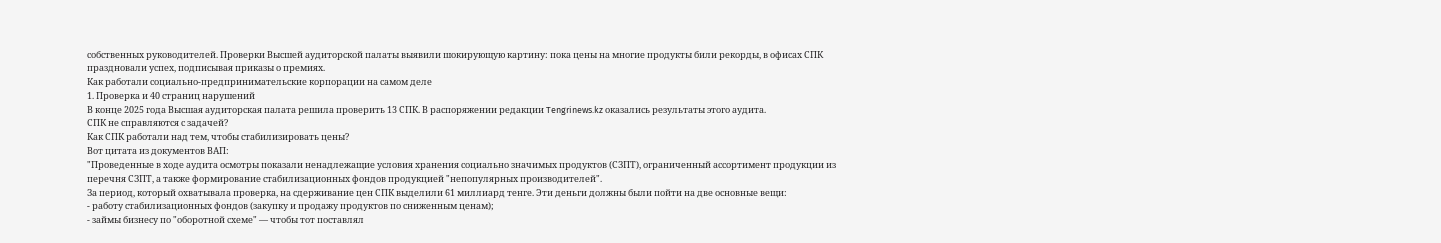собственных руководителей. Проверки Высшей аудиторской палаты выявили шокирующую картину: пока цены на многие продукты били рекорды, в офисах СПК праздновали успех, подписывая приказы о премиях.
Как работали социально-предпринимательские корпорации на самом деле
1. Проверка и 40 страниц нарушений
В конце 2025 года Высшая аудиторская палата решила проверить 13 СПК. В распоряжении редакции Tengrinews.kz оказались результаты этого аудита.
СПК не справляются с задачей?
Как СПК работали над тем, чтобы стабилизировать цены?
Вот цитата из документов ВАП:
"Проведенные в ходе аудита осмотры показали ненадлежащие условия хранения социально значимых продуктов (СЗПТ), ограниченный ассортимент продукции из перечня СЗПТ, а также формирование стабилизационных фондов продукцией "непопулярных производителей".
За период, который охватывала проверка, на сдерживание цен СПК выделили 61 миллиард тенге. Эти деньги должны были пойти на две основные вещи:
- работу стабилизационных фондов (закупку и продажу продуктов по сниженным ценам);
- займы бизнесу по "оборотной схеме" — чтобы тот поставлял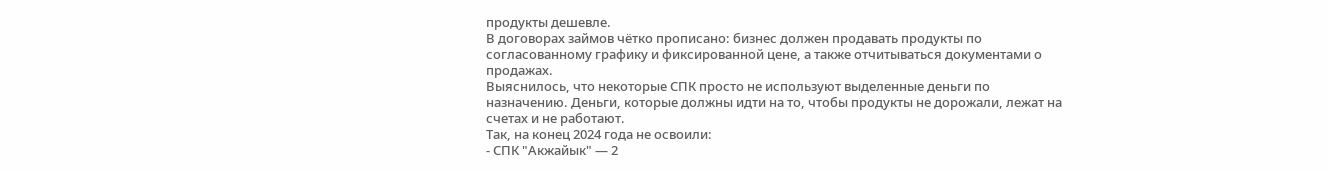продукты дешевле.
В договорах займов чётко прописано: бизнес должен продавать продукты по согласованному графику и фиксированной цене, а также отчитываться документами о продажах.
Выяснилось, что некоторые СПК просто не используют выделенные деньги по назначению. Деньги, которые должны идти на то, чтобы продукты не дорожали, лежат на счетах и не работают.
Так, на конец 2024 года не освоили:
- СПК "Акжайык" — 2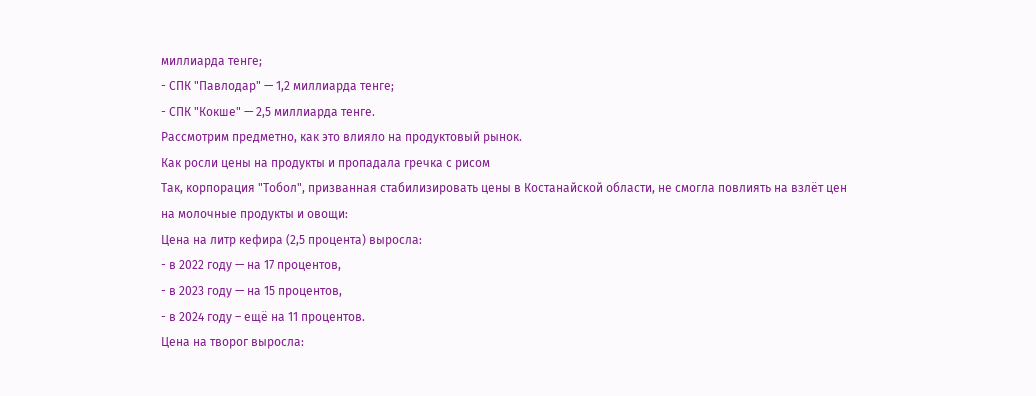миллиарда тенге;
- СПК "Павлодар" — 1,2 миллиарда тенге;
- СПК "Кокше" — 2,5 миллиарда тенге.
Рассмотрим предметно, как это влияло на продуктовый рынок.
Как росли цены на продукты и пропадала гречка с рисом
Так, корпорация "Тобол", призванная стабилизировать цены в Костанайской области, не смогла повлиять на взлёт цен на молочные продукты и овощи:
Цена на литр кефира (2,5 процента) выросла:
- в 2022 году — на 17 процентов,
- в 2023 году — на 15 процентов,
- в 2024 году – ещё на 11 процентов.
Цена на творог выросла: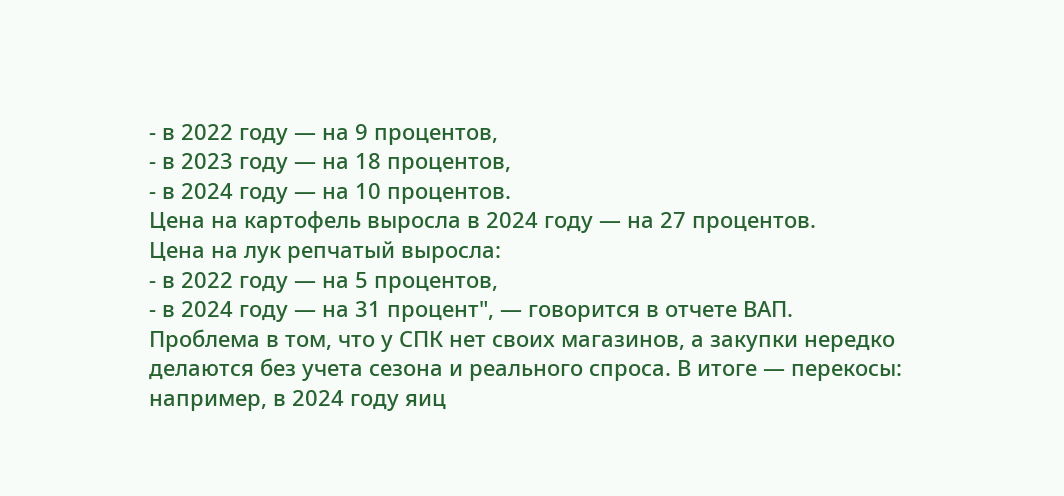- в 2022 году — на 9 процентов,
- в 2023 году — на 18 процентов,
- в 2024 году — на 10 процентов.
Цена на картофель выросла в 2024 году — на 27 процентов.
Цена на лук репчатый выросла:
- в 2022 году — на 5 процентов,
- в 2024 году — на 31 процент", — говорится в отчете ВАП.
Проблема в том, что у СПК нет своих магазинов, а закупки нередко делаются без учета сезона и реального спроса. В итоге — перекосы: например, в 2024 году яиц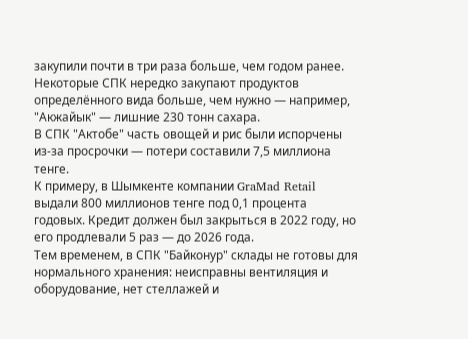закупили почти в три раза больше, чем годом ранее.
Некоторые СПК нередко закупают продуктов определённого вида больше, чем нужно — например, "Акжайык" — лишние 230 тонн сахара.
В СПК "Актобе" часть овощей и рис были испорчены из-за просрочки — потери составили 7,5 миллиона тенге.
К примеру, в Шымкенте компании GraMad Retail выдали 800 миллионов тенге под 0,1 процента годовых. Кредит должен был закрыться в 2022 году, но его продлевали 5 раз — до 2026 года.
Тем временем, в СПК "Байконур" склады не готовы для нормального хранения: неисправны вентиляция и оборудование, нет стеллажей и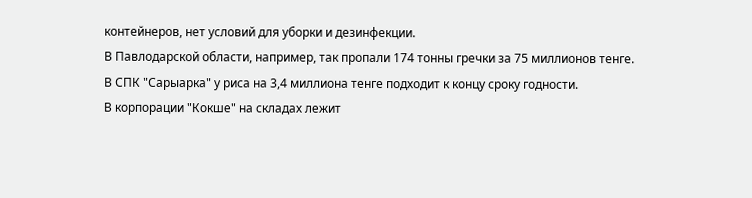контейнеров, нет условий для уборки и дезинфекции.
В Павлодарской области, например, так пропали 174 тонны гречки за 75 миллионов тенге.
В СПК "Сарыарка" у риса на 3,4 миллиона тенге подходит к концу сроку годности.
В корпорации "Кокше" на складах лежит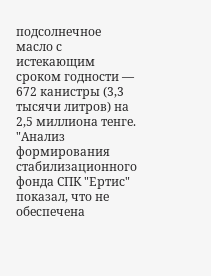подсолнечное масло с истекающим сроком годности — 672 канистры (3,3 тысячи литров) на 2,5 миллиона тенге.
"Анализ формирования стабилизационного фонда СПК "Ертис" показал, что не обеспечена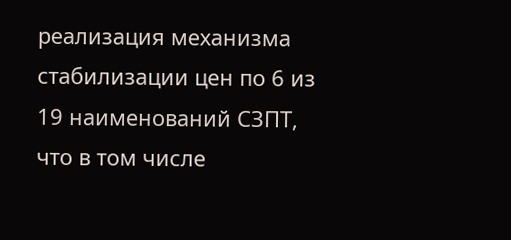реализация механизма стабилизации цен по 6 из 19 наименований СЗПТ, что в том числе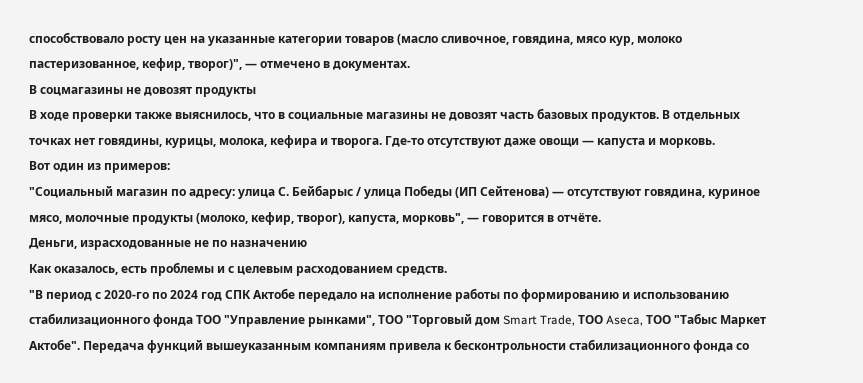способствовало росту цен на указанные категории товаров (масло сливочное, говядина, мясо кур, молоко пастеризованное, кефир, творог)", — отмечено в документах.
В соцмагазины не довозят продукты
В ходе проверки также выяснилось, что в социальные магазины не довозят часть базовых продуктов. В отдельных точках нет говядины, курицы, молока, кефира и творога. Где-то отсутствуют даже овощи — капуста и морковь.
Вот один из примеров:
"Социальный магазин по адресу: улица С. Бейбарыс / улица Победы (ИП Сейтенова) — отсутствуют говядина, куриное мясо, молочные продукты (молоко, кефир, творог), капуста, морковь", — говорится в отчёте.
Деньги, израсходованные не по назначению
Как оказалось, есть проблемы и с целевым расходованием средств.
"В период с 2020-го по 2024 год СПК Актобе передало на исполнение работы по формированию и использованию стабилизационного фонда ТОО "Управление рынками", ТОО "Торговый дом Smart Trade, ТОО Aseca, ТОО "Табыс Маркет Актобе". Передача функций вышеуказанным компаниям привела к бесконтрольности стабилизационного фонда со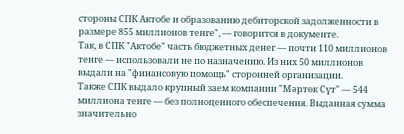стороны СПК Актобе и образованию дебиторской задолженности в размере 855 миллионов тенге", — говорится в документе.
Так, в СПК "Актобе" часть бюджетных денег — почти 110 миллионов тенге — использовали не по назначению. Из них 50 миллионов выдали на "финансовую помощь" сторонней организации.
Также СПК выдало крупный заем компании "Мәртөк Сүт" — 544 миллиона тенге — без полноценного обеспечения. Выданная сумма значительно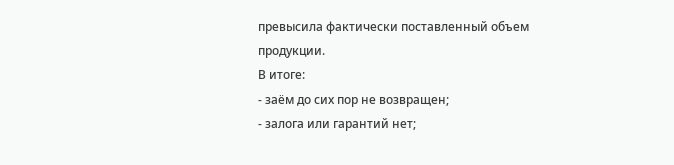превысила фактически поставленный объем продукции.
В итоге:
- заём до сих пор не возвращен;
- залога или гарантий нет;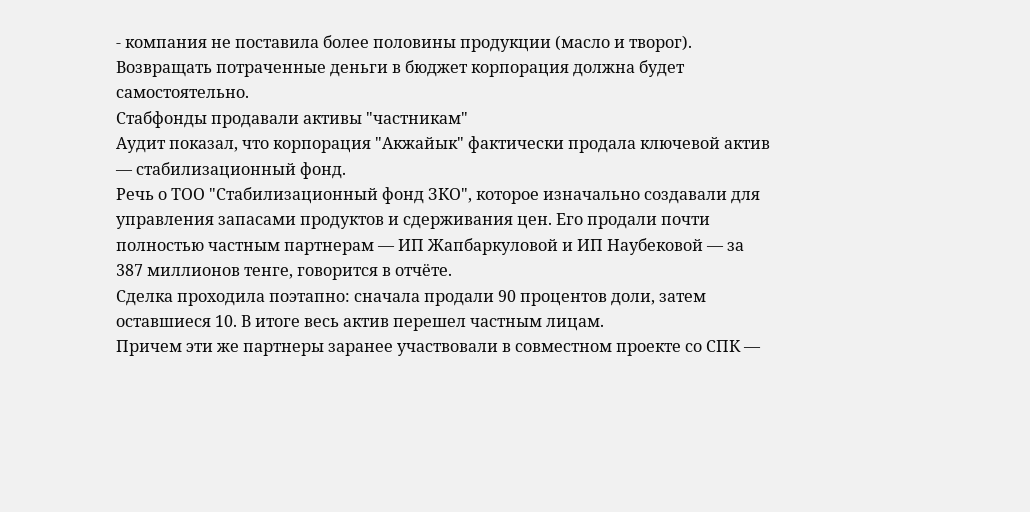- компания не поставила более половины продукции (масло и творог).
Возвращать потраченные деньги в бюджет корпорация должна будет самостоятельно.
Стабфонды продавали активы "частникам"
Аудит показал, что корпорация "Акжайык" фактически продала ключевой актив — стабилизационный фонд.
Речь о ТОО "Стабилизационный фонд ЗКО", которое изначально создавали для управления запасами продуктов и сдерживания цен. Его продали почти полностью частным партнерам — ИП Жапбаркуловой и ИП Наубековой — за 387 миллионов тенге, говорится в отчёте.
Сделка проходила поэтапно: сначала продали 90 процентов доли, затем оставшиеся 10. В итоге весь актив перешел частным лицам.
Причем эти же партнеры заранее участвовали в совместном проекте со СПК —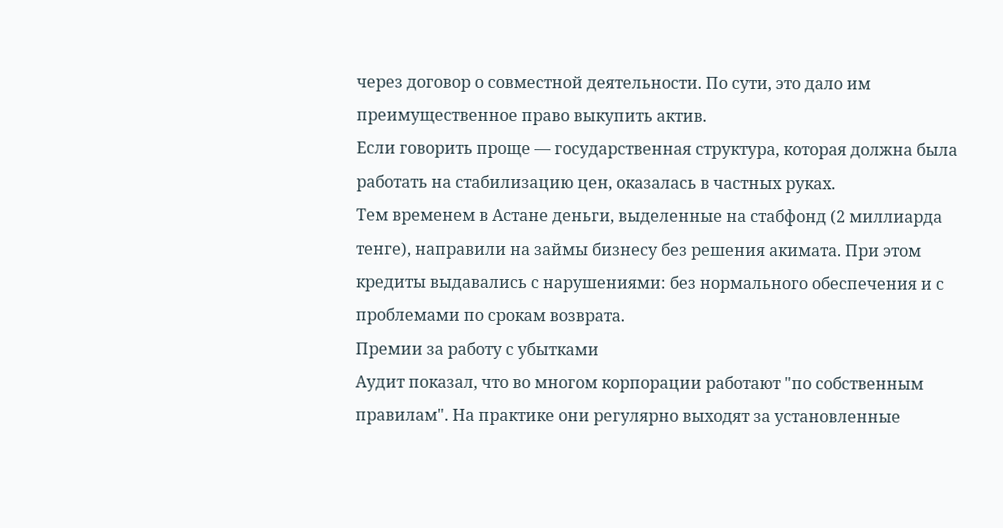через договор о совместной деятельности. По сути, это дало им преимущественное право выкупить актив.
Если говорить проще — государственная структура, которая должна была работать на стабилизацию цен, оказалась в частных руках.
Тем временем в Астане деньги, выделенные на стабфонд (2 миллиарда тенге), направили на займы бизнесу без решения акимата. При этом кредиты выдавались с нарушениями: без нормального обеспечения и с проблемами по срокам возврата.
Премии за работу с убытками
Аудит показал, что во многом корпорации работают "по собственным правилам". На практике они регулярно выходят за установленные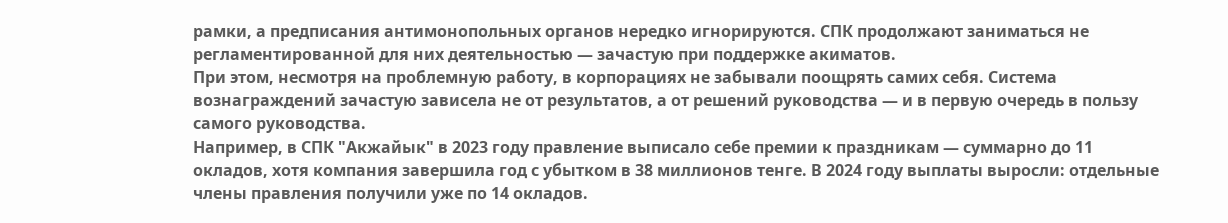рамки, а предписания антимонопольных органов нередко игнорируются. СПК продолжают заниматься не регламентированной для них деятельностью — зачастую при поддержке акиматов.
При этом, несмотря на проблемную работу, в корпорациях не забывали поощрять самих себя. Система вознаграждений зачастую зависела не от результатов, а от решений руководства — и в первую очередь в пользу самого руководства.
Например, в СПК "Акжайык" в 2023 году правление выписало себе премии к праздникам — суммарно до 11 окладов, хотя компания завершила год с убытком в 38 миллионов тенге. В 2024 году выплаты выросли: отдельные члены правления получили уже по 14 окладов.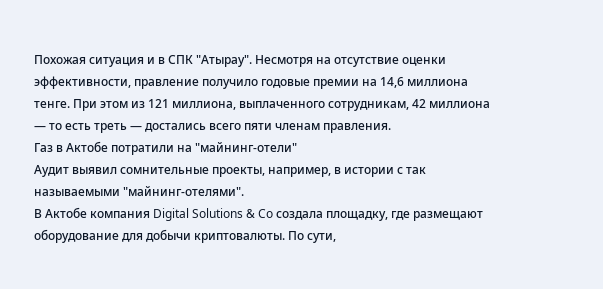Похожая ситуация и в СПК "Атырау". Несмотря на отсутствие оценки эффективности, правление получило годовые премии на 14,6 миллиона тенге. При этом из 121 миллиона, выплаченного сотрудникам, 42 миллиона — то есть треть — достались всего пяти членам правления.
Газ в Актобе потратили на "майнинг-отели"
Аудит выявил сомнительные проекты, например, в истории с так называемыми "майнинг-отелями".
В Актобе компания Digital Solutions & Co создала площадку, где размещают оборудование для добычи криптовалюты. По сути,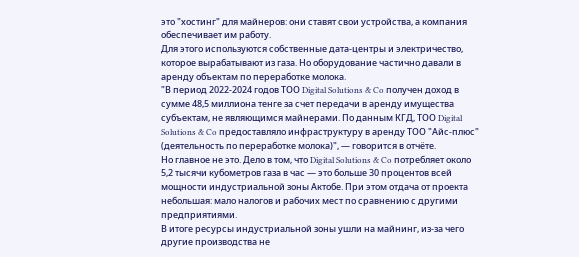это "хостинг" для майнеров: они ставят свои устройства, а компания обеспечивает им работу.
Для этого используются собственные дата-центры и электричество, которое вырабатывают из газа. Но оборудование частично давали в аренду объектам по переработке молока.
"В период 2022-2024 годов ТОО Digital Solutions & Co получен доход в сумме 48,5 миллиона тенге за счет передачи в аренду имущества субъектам, не являющимся майнерами. По данным КГД, ТОО Digital Solutions & Co предоставляло инфраструктуру в аренду ТОО "Айс-плюс" (деятельность по переработке молока)", — говорится в отчёте.
Но главное не это. Дело в том, что Digital Solutions & Co потребляет около 5,2 тысячи кубометров газа в час — это больше 30 процентов всей мощности индустриальной зоны Актобе. При этом отдача от проекта небольшая: мало налогов и рабочих мест по сравнению с другими предприятиями.
В итоге ресурсы индустриальной зоны ушли на майнинг, из-за чего другие производства не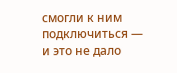смогли к ним подключиться — и это не дало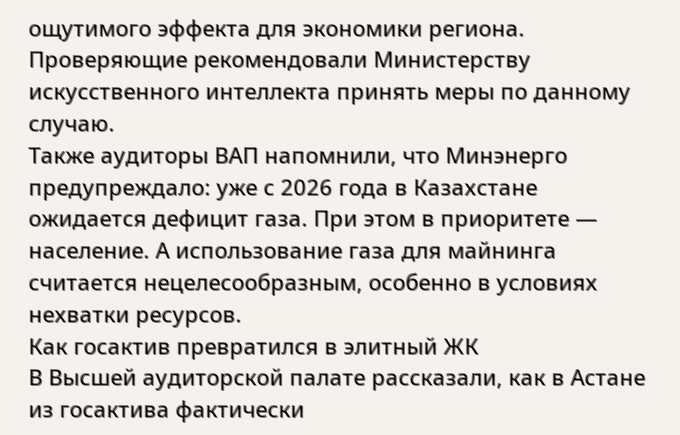ощутимого эффекта для экономики региона.
Проверяющие рекомендовали Министерству искусственного интеллекта принять меры по данному случаю.
Также аудиторы ВАП напомнили, что Минэнерго предупреждало: уже с 2026 года в Казахстане ожидается дефицит газа. При этом в приоритете — население. А использование газа для майнинга считается нецелесообразным, особенно в условиях нехватки ресурсов.
Как госактив превратился в элитный ЖК
В Высшей аудиторской палате рассказали, как в Астане из госактива фактически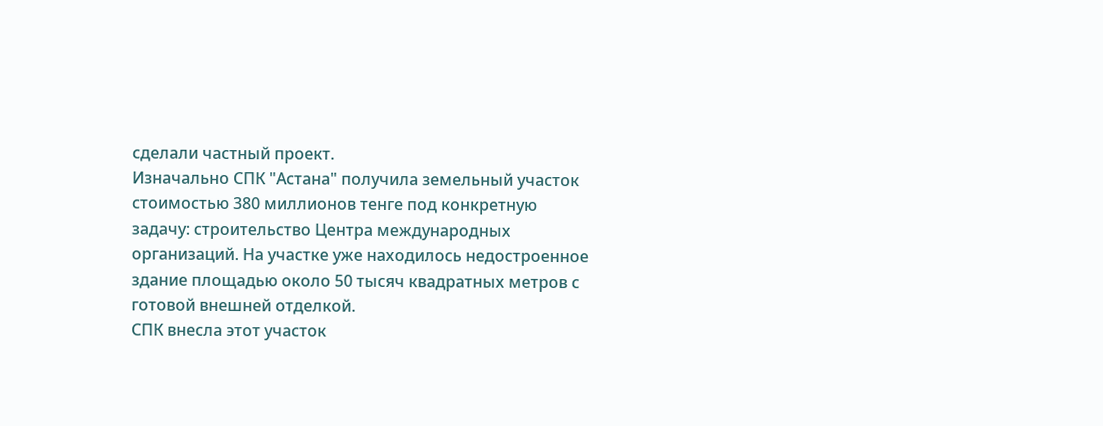сделали частный проект.
Изначально СПК "Астана" получила земельный участок стоимостью 380 миллионов тенге под конкретную задачу: строительство Центра международных организаций. На участке уже находилось недостроенное здание площадью около 50 тысяч квадратных метров с готовой внешней отделкой.
СПК внесла этот участок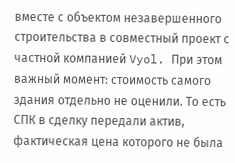вместе с объектом незавершенного строительства в совместный проект с частной компанией Vyol. При этом важный момент: стоимость самого здания отдельно не оценили. То есть СПК в сделку передали актив, фактическая цена которого не была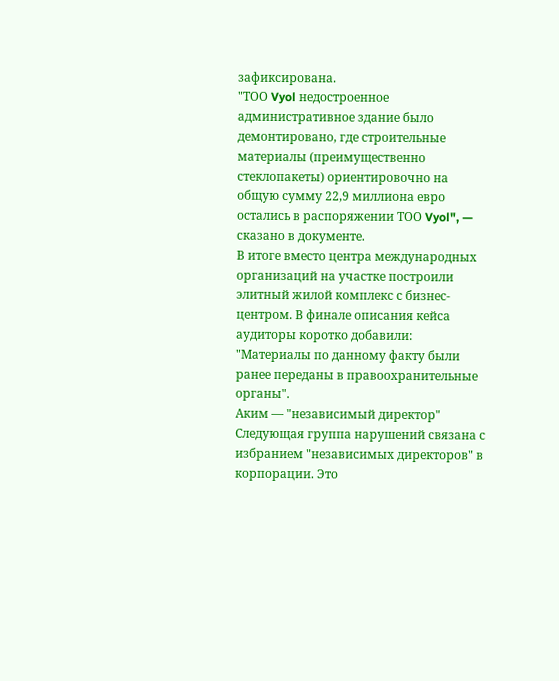зафиксирована.
"ТОО Vyol недостроенное административное здание было демонтировано, где строительные материалы (преимущественно стеклопакеты) ориентировочно на общую сумму 22,9 миллиона евро остались в распоряжении ТОО Vyol", — сказано в документе.
В итоге вместо центра международных организаций на участке построили элитный жилой комплекс с бизнес-центром. В финале описания кейса аудиторы коротко добавили:
"Материалы по данному факту были ранее переданы в правоохранительные органы".
Аким — "независимый директор"
Следующая группа нарушений связана с избранием "независимых директоров" в корпорации. Это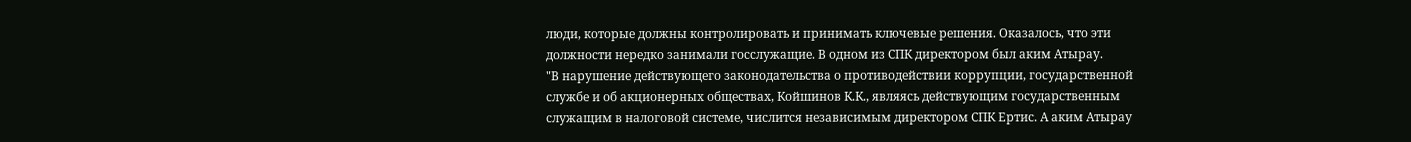люди, которые должны контролировать и принимать ключевые решения. Оказалось, что эти должности нередко занимали госслужащие. В одном из СПК директором был аким Атырау.
"В нарушение действующего законодательства о противодействии коррупции, государственной службе и об акционерных обществах, Койшинов К.К., являясь действующим государственным служащим в налоговой системе, числится независимым директором СПК Ертис. А аким Атырау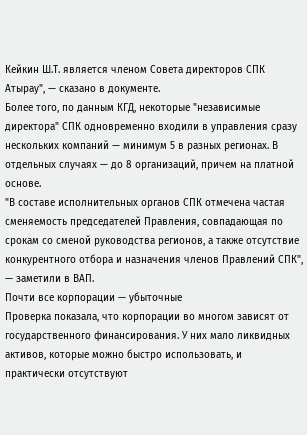Кейкин Ш.Т. является членом Совета директоров СПК Атырау", — сказано в документе.
Более того, по данным КГД, некоторые "независимые директора" СПК одновременно входили в управления сразу нескольких компаний — минимум 5 в разных регионах. В отдельных случаях — до 8 организаций, причем на платной основе.
"В составе исполнительных органов СПК отмечена частая сменяемость председателей Правления, совпадающая по срокам со сменой руководства регионов, а также отсутствие конкурентного отбора и назначения членов Правлений СПК", — заметили в ВАП.
Почти все корпорации — убыточные
Проверка показала, что корпорации во многом зависят от государственного финансирования. У них мало ликвидных активов, которые можно быстро использовать, и практически отсутствуют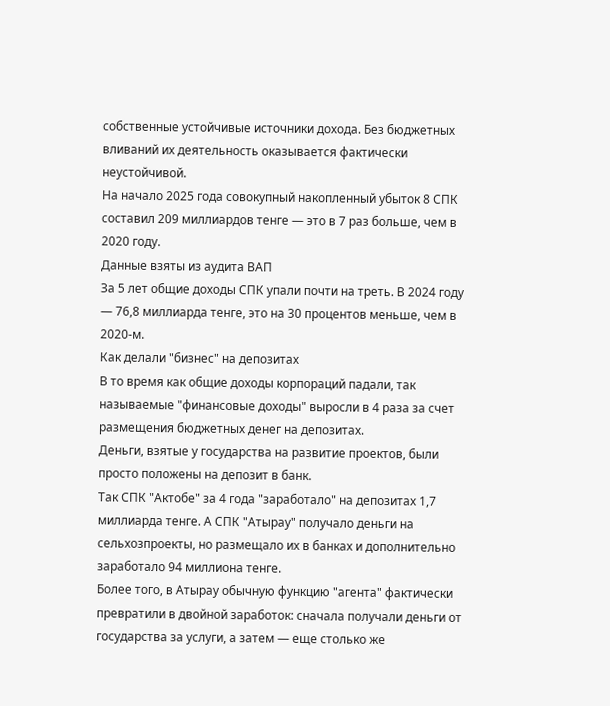собственные устойчивые источники дохода. Без бюджетных вливаний их деятельность оказывается фактически неустойчивой.
На начало 2025 года совокупный накопленный убыток 8 СПК составил 209 миллиардов тенге — это в 7 раз больше, чем в 2020 году.
Данные взяты из аудита ВАП
За 5 лет общие доходы СПК упали почти на треть. В 2024 году — 76,8 миллиарда тенге, это на 30 процентов меньше, чем в 2020-м.
Как делали "бизнес" на депозитах
В то время как общие доходы корпораций падали, так называемые "финансовые доходы" выросли в 4 раза за счет размещения бюджетных денег на депозитах.
Деньги, взятые у государства на развитие проектов, были просто положены на депозит в банк.
Так СПК "Актобе" за 4 года "заработало" на депозитах 1,7 миллиарда тенге. А СПК "Атырау" получало деньги на сельхозпроекты, но размещало их в банках и дополнительно заработало 94 миллиона тенге.
Более того, в Атырау обычную функцию "агента" фактически превратили в двойной заработок: сначала получали деньги от государства за услуги, а затем — еще столько же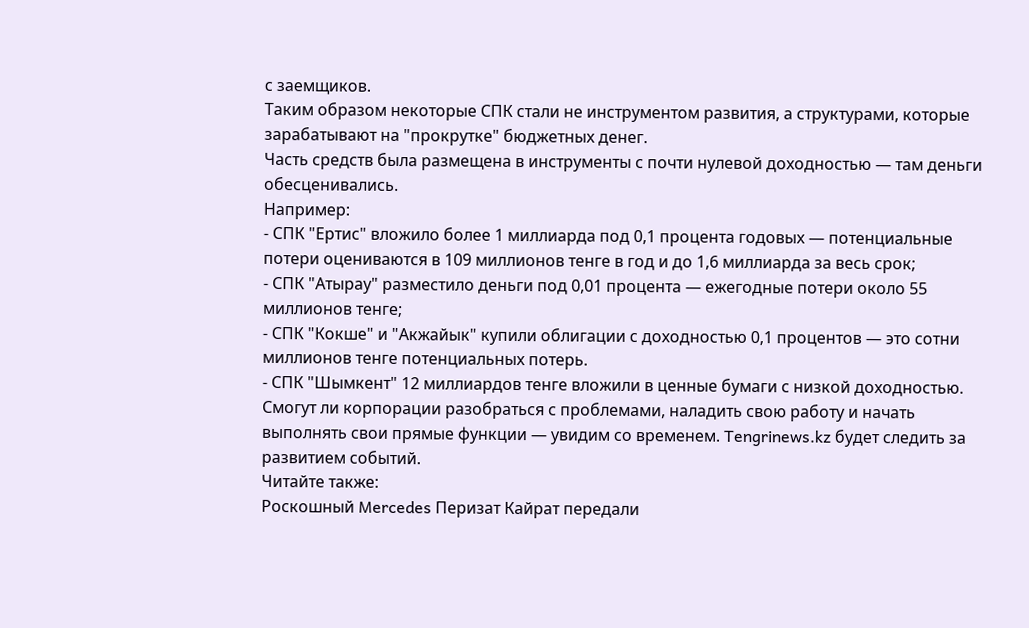с заемщиков.
Таким образом некоторые СПК стали не инструментом развития, а структурами, которые зарабатывают на "прокрутке" бюджетных денег.
Часть средств была размещена в инструменты с почти нулевой доходностью — там деньги обесценивались.
Например:
- СПК "Ертис" вложило более 1 миллиарда под 0,1 процента годовых — потенциальные потери оцениваются в 109 миллионов тенге в год и до 1,6 миллиарда за весь срок;
- СПК "Атырау" разместило деньги под 0,01 процента — ежегодные потери около 55 миллионов тенге;
- СПК "Кокше" и "Акжайык" купили облигации с доходностью 0,1 процентов — это сотни миллионов тенге потенциальных потерь.
- СПК "Шымкент" 12 миллиардов тенге вложили в ценные бумаги с низкой доходностью.
Смогут ли корпорации разобраться с проблемами, наладить свою работу и начать выполнять свои прямые функции — увидим со временем. Tengrinews.kz будет следить за развитием событий.
Читайте также:
Роскошный Mercedes Перизат Кайрат передали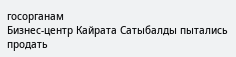госорганам
Бизнес-центр Кайрата Сатыбалды пытались продать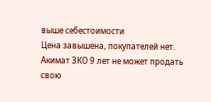выше себестоимости
Цена завышена, покупателей нет. Акимат ЗКО 9 лет не может продать свою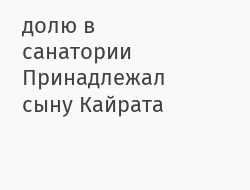долю в санатории
Принадлежал сыну Кайрата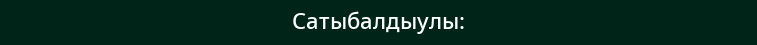Сатыбалдыулы: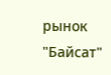рынок "Байсат"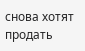снова хотят продать